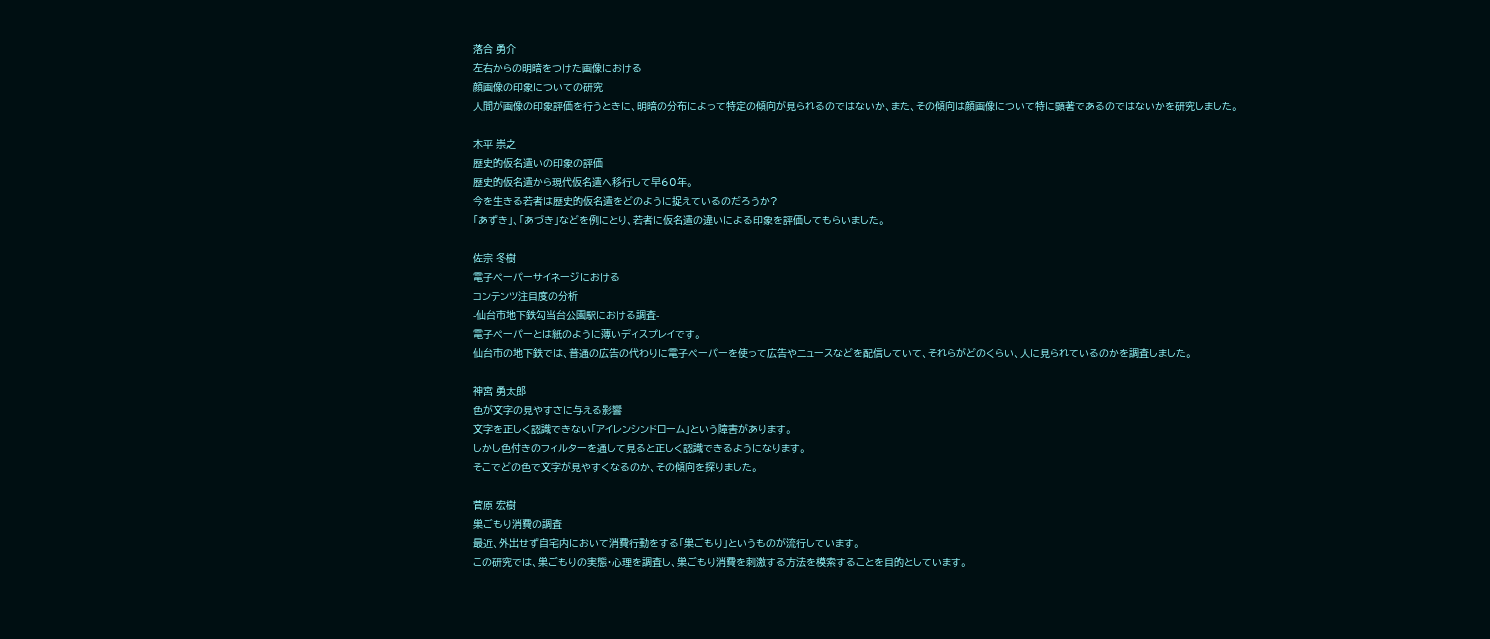落合 勇介
左右からの明暗をつけた画像における
顔画像の印象についての研究
人間が画像の印象評価を行うときに、明暗の分布によって特定の傾向が見られるのではないか、また、その傾向は顔画像について特に顕著であるのではないかを研究しました。

木平 崇之
歴史的仮名遣いの印象の評価
歴史的仮名遣から現代仮名遣へ移行して早60年。
今を生きる若者は歴史的仮名遣をどのように捉えているのだろうか?
「あずき」、「あづき」などを例にとり、若者に仮名遣の違いによる印象を評価してもらいました。

佐宗 冬樹
電子ペーパーサイネージにおける
コンテンツ注目度の分析
-仙台市地下鉄勾当台公園駅における調査-
電子ペーパーとは紙のように薄いディスプレイです。
仙台市の地下鉄では、普通の広告の代わりに電子ペーパーを使って広告やニュースなどを配信していて、それらがどのくらい、人に見られているのかを調査しました。

神宮 勇太郎
色が文字の見やすさに与える影響
文字を正しく認識できない「アイレンシンドローム」という障害があります。
しかし色付きのフィルターを通して見ると正しく認識できるようになります。
そこでどの色で文字が見やすくなるのか、その傾向を探りました。

菅原 宏樹
巣ごもり消費の調査
最近、外出せず自宅内において消費行動をする「巣ごもり」というものが流行しています。
この研究では、巣ごもりの実態・心理を調査し、巣ごもり消費を刺激する方法を模索することを目的としています。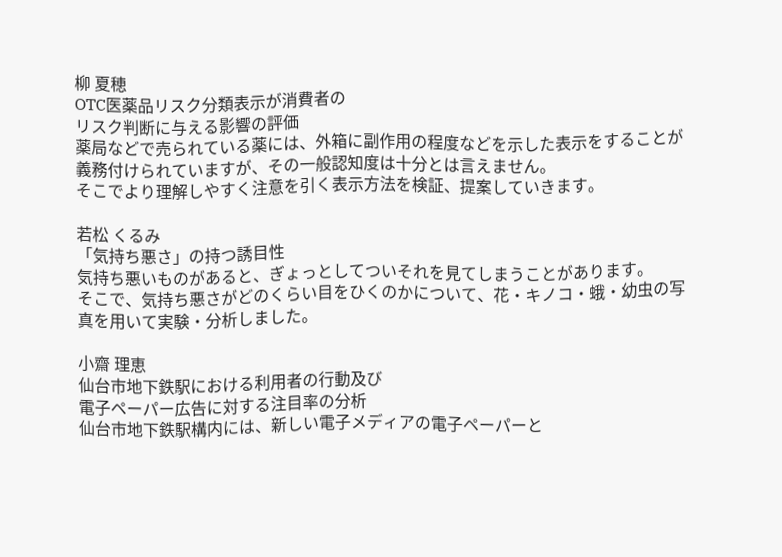柳 夏穂
OTC医薬品リスク分類表示が消費者の
リスク判断に与える影響の評価
薬局などで売られている薬には、外箱に副作用の程度などを示した表示をすることが義務付けられていますが、その一般認知度は十分とは言えません。
そこでより理解しやすく注意を引く表示方法を検証、提案していきます。

若松 くるみ
「気持ち悪さ」の持つ誘目性
気持ち悪いものがあると、ぎょっとしてついそれを見てしまうことがあります。
そこで、気持ち悪さがどのくらい目をひくのかについて、花・キノコ・蛾・幼虫の写真を用いて実験・分析しました。

小齋 理恵
仙台市地下鉄駅における利用者の行動及び
電子ペーパー広告に対する注目率の分析
仙台市地下鉄駅構内には、新しい電子メディアの電子ペーパーと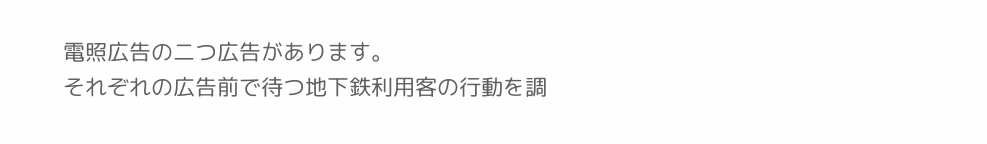電照広告の二つ広告があります。
それぞれの広告前で待つ地下鉄利用客の行動を調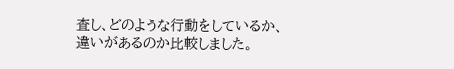査し、どのような行動をしているか、違いがあるのか比較しました。